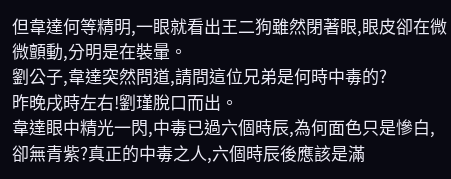但韋達何等精明,一眼就看出王二狗雖然閉著眼,眼皮卻在微微顫動,分明是在裝暈。
劉公子,韋達突然問道,請問這位兄弟是何時中毒的?
昨晚戌時左右!劉瑾脫口而出。
韋達眼中精光一閃,中毒已過六個時辰,為何面色只是慘白,卻無青紫?真正的中毒之人,六個時辰後應該是滿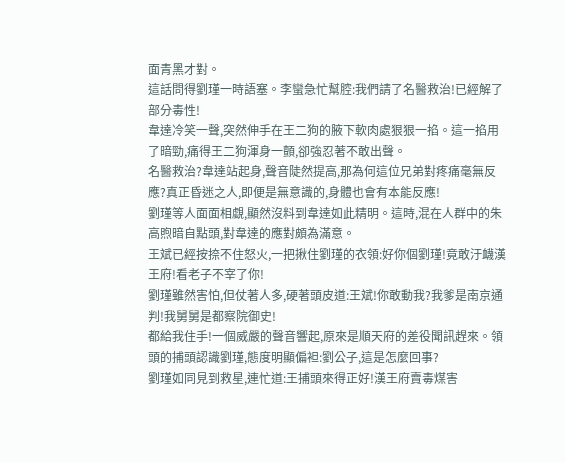面青黑才對。
這話問得劉瑾一時語塞。李蠻急忙幫腔:我們請了名醫救治!已經解了部分毒性!
韋達冷笑一聲,突然伸手在王二狗的腋下軟肉處狠狠一掐。這一掐用了暗勁,痛得王二狗渾身一顫,卻強忍著不敢出聲。
名醫救治?韋達站起身,聲音陡然提高,那為何這位兄弟對疼痛毫無反應?真正昏迷之人,即便是無意識的,身體也會有本能反應!
劉瑾等人面面相覷,顯然沒料到韋達如此精明。這時,混在人群中的朱高煦暗自點頭,對韋達的應對頗為滿意。
王斌已經按捺不住怒火,一把揪住劉瑾的衣領:好你個劉瑾!竟敢汙衊漢王府!看老子不宰了你!
劉瑾雖然害怕,但仗著人多,硬著頭皮道:王斌!你敢動我?我爹是南京通判!我舅舅是都察院御史!
都給我住手!一個威嚴的聲音響起,原來是順天府的差役聞訊趕來。領頭的捕頭認識劉瑾,態度明顯偏袒:劉公子,這是怎麼回事?
劉瑾如同見到救星,連忙道:王捕頭來得正好!漢王府賣毒煤害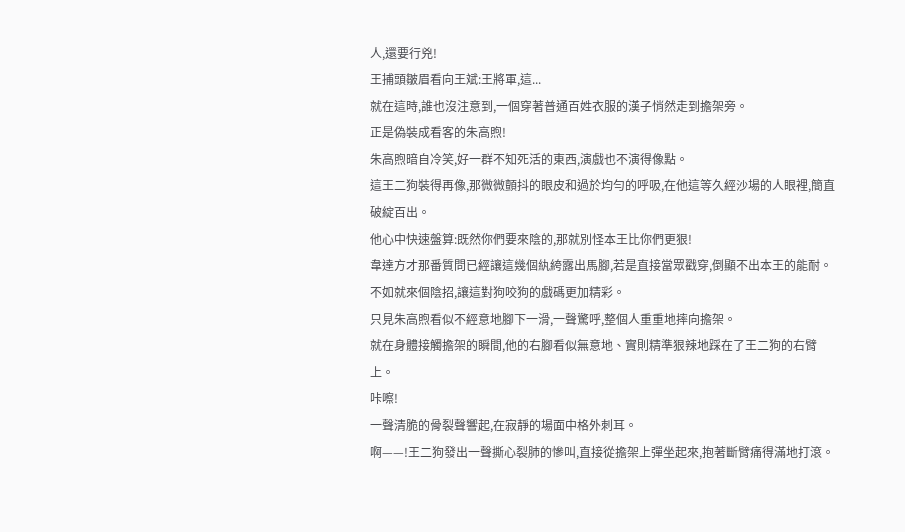人,還要行兇!
王捕頭皺眉看向王斌:王將軍,這...
就在這時,誰也沒注意到,一個穿著普通百姓衣服的漢子悄然走到擔架旁。
正是偽裝成看客的朱高煦!
朱高煦暗自冷笑,好一群不知死活的東西,演戲也不演得像點。
這王二狗裝得再像,那微微顫抖的眼皮和過於均勻的呼吸,在他這等久經沙場的人眼裡,簡直破綻百出。
他心中快速盤算:既然你們要來陰的,那就別怪本王比你們更狠!
韋達方才那番質問已經讓這幾個紈絝露出馬腳,若是直接當眾戳穿,倒顯不出本王的能耐。
不如就來個陰招,讓這對狗咬狗的戲碼更加精彩。
只見朱高煦看似不經意地腳下一滑,一聲驚呼,整個人重重地摔向擔架。
就在身體接觸擔架的瞬間,他的右腳看似無意地、實則精準狠辣地踩在了王二狗的右臂上。
咔嚓!
一聲清脆的骨裂聲響起,在寂靜的場面中格外刺耳。
啊——!王二狗發出一聲撕心裂肺的慘叫,直接從擔架上彈坐起來,抱著斷臂痛得滿地打滾。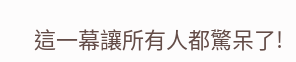這一幕讓所有人都驚呆了!